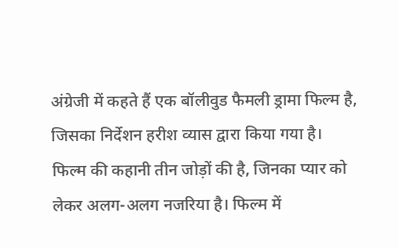अंग्रेजी में कहते हैं एक बॉलीवुड फैमली ड्रामा फिल्म है, जिसका निर्देशन हरीश व्यास द्वारा किया गया है। फिल्म की कहानी तीन जोड़ों की है, जिनका प्यार को लेकर अलग-अलग नजरिया है। फिल्म में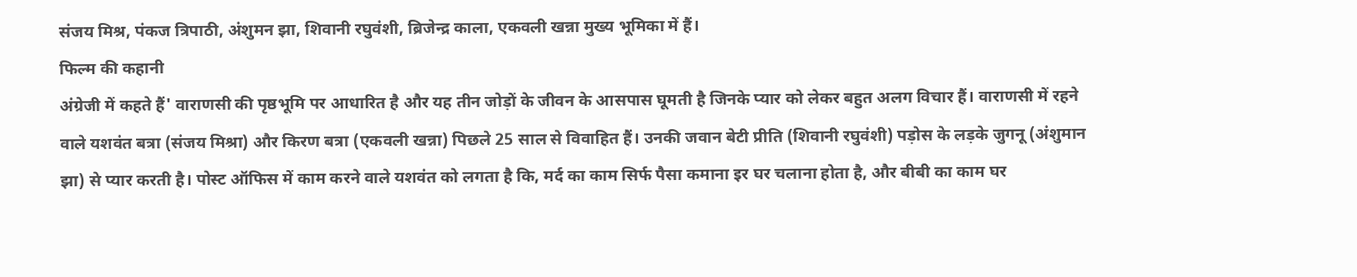संजय मिश्र, पंकज त्रिपाठी, अंशुमन झा, शिवानी रघुवंशी, ब्रिजेन्द्र काला, एकवली खन्ना मुख्य भूमिका में हैं।
फिल्म की कहानी
अंग्रेजी में कहते हैं' वाराणसी की पृष्ठभूमि पर आधारित है और यह तीन जोड़ों के जीवन के आसपास घूमती है जिनके प्यार को लेकर बहुत अलग विचार हैं। वाराणसी में रहने वाले यशवंत बत्रा (संजय मिश्रा) और किरण बत्रा (एकवली खन्ना) पिछले 25 साल से विवाहित हैं। उनकी जवान बेटी प्रीति (शिवानी रघुवंशी) पड़ोस के लड़के जुगनू (अंशुमान झा) से प्यार करती है। पोस्ट ऑफिस में काम करने वाले यशवंत को लगता है कि, मर्द का काम सिर्फ पैसा कमाना इर घर चलाना होता है, और बीबी का काम घर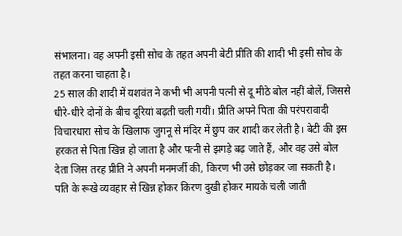संभालना। वह अपनी इसी सोच के तहत अपनी बेटी प्रीति की शादी भी इसी सोच के तहत करना चाहता है।
25 साल की शादी में यशवंत ने कभी भी अपनी पत्नी से दू मीठे बोल नहीं बोलें, जिससे धीरे-धीरे दोनों के बीच दूरियां बढ़ती चली गयीं। प्रीति अपने पिता की परंपरावादी विचारधारा सोच के खिलाफ जुगनू से मंदिर में छुप कर शादी कर लेती है। बेटी की इस हरकत से पिता खिन्न हो जाता है और पत्नी से झगड़े बढ़ जाते हैं, और वह उसे बोल देता जिस तरह प्रीति ने अपनी मनमर्जी की, किरण भी उसे छोड़कर जा सकती है।
पति के रूखे व्यवहार से खिन्न होकर किरण दुखी होकर मायके चली जाती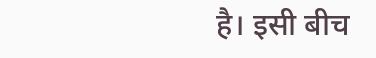है। इसी बीच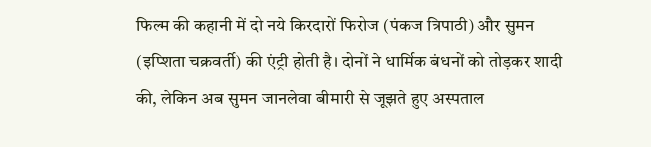फिल्म की कहानी में दो नये किरदारों फिरोज (पंकज त्रिपाठी) और सुमन (इप्शिता चक्रवर्ती) की एंट्री होती है। दोनों ने धार्मिक बंधनों को तोड़कर शादी की, लेकिन अब सुमन जानलेवा बीमारी से जूझते हुए अस्पताल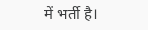में भर्ती है।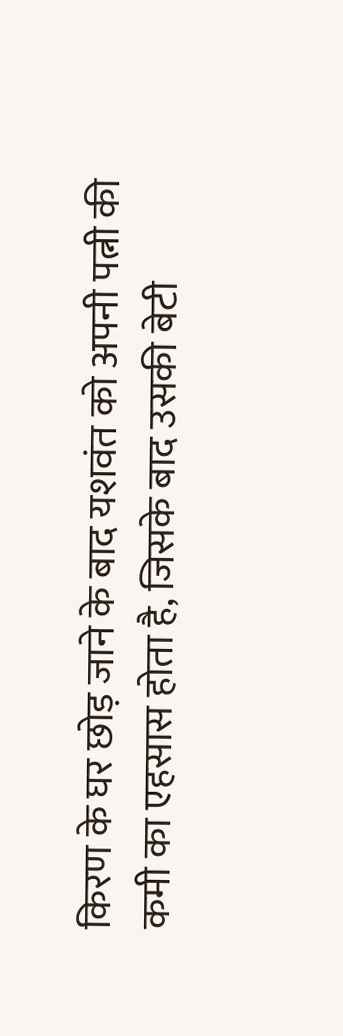किरण के घर छोड़ जाने के बाद यशवंत को अपनी पत्नी की कमी का एहसास होता है, जिसके बाद उसकी बेटी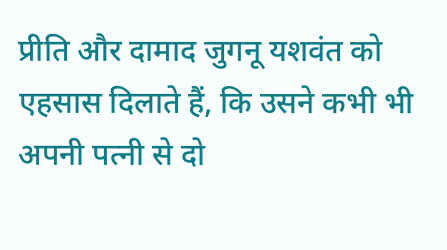प्रीति और दामाद जुगनू यशवंत को एहसास दिलाते हैं, कि उसने कभी भी अपनी पत्नी से दो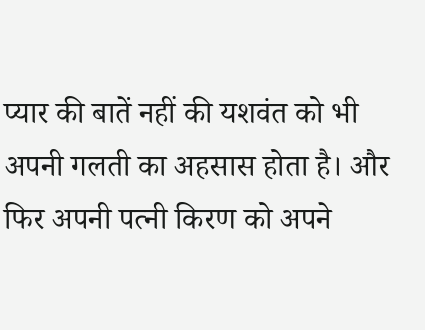प्यार की बातें नहीं की यशवंत को भी अपनी गलती का अहसास होता है। और फिर अपनी पत्नी किरण को अपने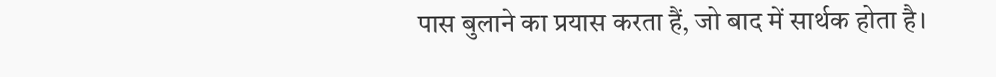पास बुलाने का प्रयास करता हैं, जो बाद में सार्थक होता है।